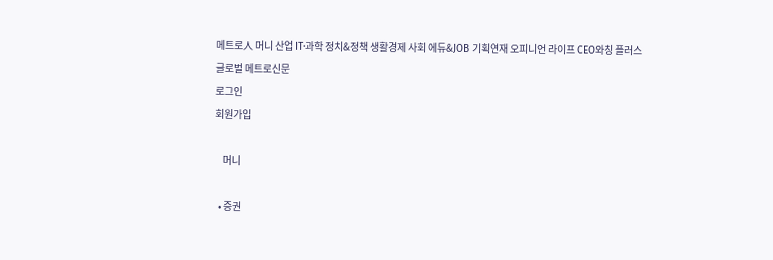메트로人 머니 산업 IT·과학 정치&정책 생활경제 사회 에듀&JOB 기획연재 오피니언 라이프 CEO와칭 플러스
글로벌 메트로신문
로그인
회원가입

    머니

  • 증권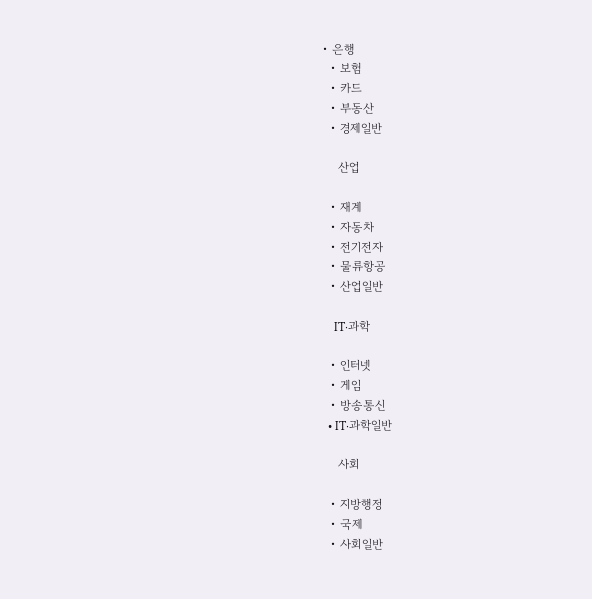• 은행
  • 보험
  • 카드
  • 부동산
  • 경제일반

    산업

  • 재계
  • 자동차
  • 전기전자
  • 물류항공
  • 산업일반

    IT·과학

  • 인터넷
  • 게임
  • 방송통신
  • IT·과학일반

    사회

  • 지방행정
  • 국제
  • 사회일반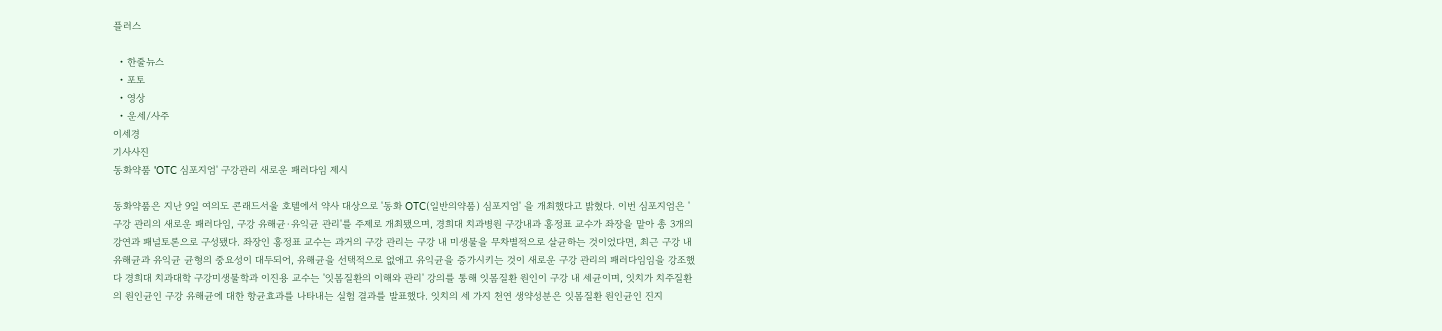플러스

  • 한줄뉴스
  • 포토
  • 영상
  • 운세/사주
이세경
기사사진
동화약품 'OTC 심포지엄' 구강관리 새로운 패러다임 제시

동화약품은 지난 9일 여의도 콘래드서울 호텔에서 약사 대상으로 '동화 OTC(일반의약품) 심포지엄' 을 개최했다고 밝혔다. 이번 심포지엄은 '구강 관리의 새로운 패러다임, 구강 유해균·유익균 관리'를 주제로 개최됐으며, 경희대 치과병원 구강내과 홍정표 교수가 좌장을 맡아 총 3개의 강연과 패널토론으로 구성됐다. 좌장인 홍정표 교수는 과거의 구강 관리는 구강 내 미생물을 무차별적으로 살균하는 것이었다면, 최근 구강 내 유해균과 유익균 균형의 중요성이 대두되어, 유해균을 선택적으로 없애고 유익균을 증가시키는 것이 새로운 구강 관리의 패러다임임을 강조했다 경희대 치과대학 구강미생물학과 이진용 교수는 '잇몸질환의 이해와 관리' 강의를 통해 잇몸질환 원인이 구강 내 세균이며, 잇치가 치주질환의 원인균인 구강 유해균에 대한 항균효과를 나타내는 실험 결과를 발표했다. 잇치의 세 가지 천연 생약성분은 잇몸질환 원인균인 진지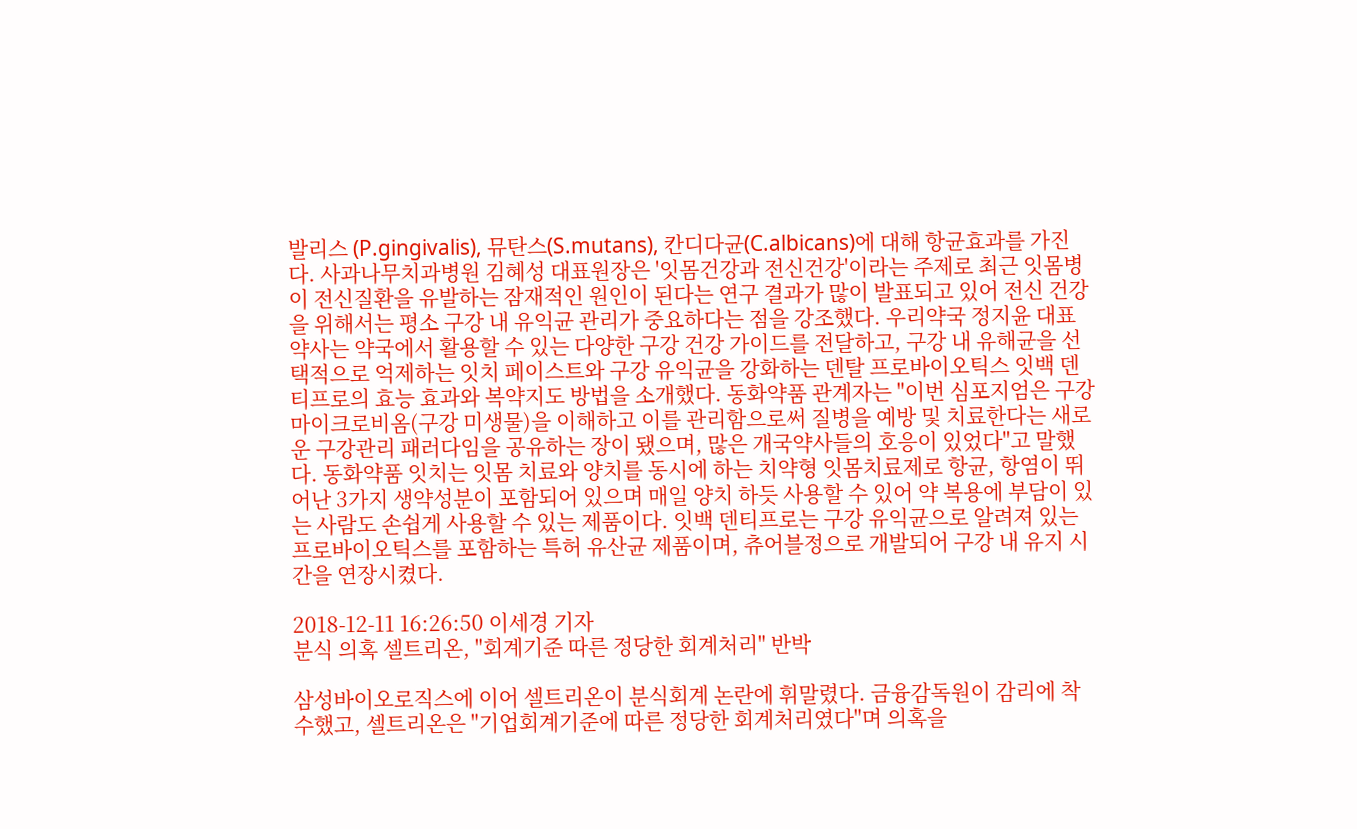발리스 (P.gingivalis), 뮤탄스(S.mutans), 칸디다균(C.albicans)에 대해 항균효과를 가진다. 사과나무치과병원 김혜성 대표원장은 '잇몸건강과 전신건강'이라는 주제로 최근 잇몸병이 전신질환을 유발하는 잠재적인 원인이 된다는 연구 결과가 많이 발표되고 있어 전신 건강을 위해서는 평소 구강 내 유익균 관리가 중요하다는 점을 강조했다. 우리약국 정지윤 대표약사는 약국에서 활용할 수 있는 다양한 구강 건강 가이드를 전달하고, 구강 내 유해균을 선택적으로 억제하는 잇치 페이스트와 구강 유익균을 강화하는 덴탈 프로바이오틱스 잇백 덴티프로의 효능 효과와 복약지도 방법을 소개했다. 동화약품 관계자는 "이번 심포지엄은 구강 마이크로비옴(구강 미생물)을 이해하고 이를 관리함으로써 질병을 예방 및 치료한다는 새로운 구강관리 패러다임을 공유하는 장이 됐으며, 많은 개국약사들의 호응이 있었다"고 말했다. 동화약품 잇치는 잇몸 치료와 양치를 동시에 하는 치약형 잇몸치료제로 항균, 항염이 뛰어난 3가지 생약성분이 포함되어 있으며 매일 양치 하듯 사용할 수 있어 약 복용에 부담이 있는 사람도 손쉽게 사용할 수 있는 제품이다. 잇백 덴티프로는 구강 유익균으로 알려져 있는 프로바이오틱스를 포함하는 특허 유산균 제품이며, 츄어블정으로 개발되어 구강 내 유지 시간을 연장시켰다.

2018-12-11 16:26:50 이세경 기자
분식 의혹 셀트리온, "회계기준 따른 정당한 회계처리" 반박

삼성바이오로직스에 이어 셀트리온이 분식회계 논란에 휘말렸다. 금융감독원이 감리에 착수했고, 셀트리온은 "기업회계기준에 따른 정당한 회계처리였다"며 의혹을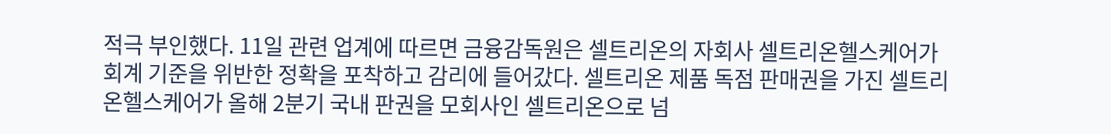적극 부인했다. 11일 관련 업계에 따르면 금융감독원은 셀트리온의 자회사 셀트리온헬스케어가 회계 기준을 위반한 정확을 포착하고 감리에 들어갔다. 셀트리온 제품 독점 판매권을 가진 셀트리온헬스케어가 올해 2분기 국내 판권을 모회사인 셀트리온으로 넘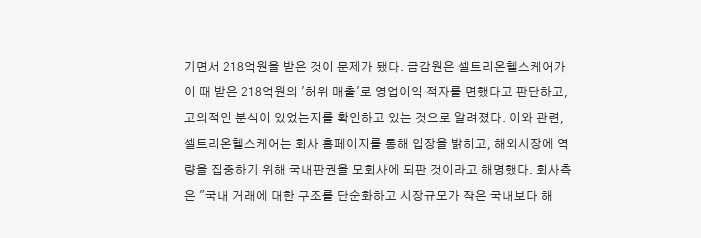기면서 218억원을 받은 것이 문제가 됐다. 금감원은 셀트리온헬스케어가 이 때 받은 218억원의 '허위 매출'로 영업이익 적자를 면했다고 판단하고, 고의적인 분식이 있었는지를 확인하고 있는 것으로 알려졌다. 이와 관련, 셀트리온헬스케어는 회사 홈페이지를 통해 입장을 밝히고, 해외시장에 역량을 집중하기 위해 국내판권을 모회사에 되판 것이라고 해명했다. 회사측은 "국내 거래에 대한 구조를 단순화하고 시장규모가 작은 국내보다 해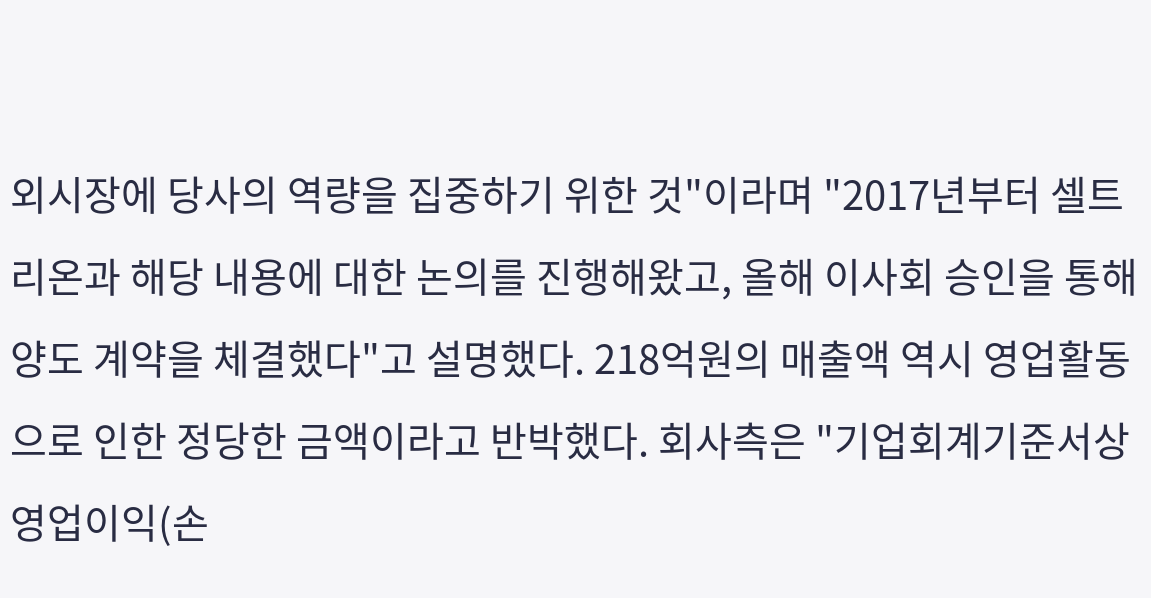외시장에 당사의 역량을 집중하기 위한 것"이라며 "2017년부터 셀트리온과 해당 내용에 대한 논의를 진행해왔고, 올해 이사회 승인을 통해 양도 계약을 체결했다"고 설명했다. 218억원의 매출액 역시 영업활동으로 인한 정당한 금액이라고 반박했다. 회사측은 "기업회계기준서상 영업이익(손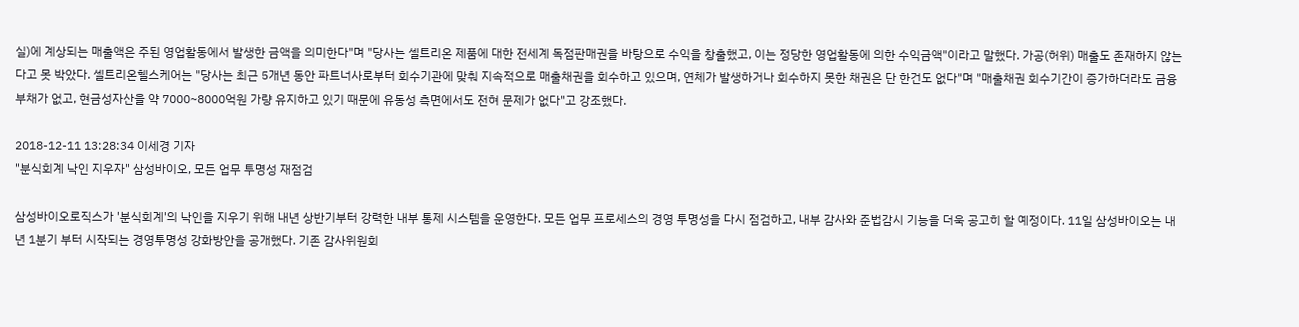실)에 계상되는 매출액은 주된 영업활동에서 발생한 금액을 의미한다"며 "당사는 셀트리온 제품에 대한 전세계 독점판매권을 바탕으로 수익을 창출했고, 이는 정당한 영업활동에 의한 수익금액"이라고 말했다. 가공(허위) 매출도 존재하지 않는다고 못 박았다. 셀트리온헬스케어는 "당사는 최근 5개년 동안 파트너사로부터 회수기관에 맞춰 지속적으로 매출채권을 회수하고 있으며, 연체가 발생하거나 회수하지 못한 채권은 단 한건도 없다"며 "매출채권 회수기간이 증가하더라도 금융부채가 없고, 현금성자산을 약 7000~8000억원 가량 유지하고 있기 때문에 유동성 측면에서도 전혀 문제가 없다"고 강조했다.

2018-12-11 13:28:34 이세경 기자
"분식회계 낙인 지우자" 삼성바이오, 모든 업무 투명성 재점검

삼성바이오로직스가 '분식회계'의 낙인을 지우기 위해 내년 상반기부터 강력한 내부 통제 시스템을 운영한다. 모든 업무 프로세스의 경영 투명성을 다시 점검하고, 내부 감사와 준법감시 기능을 더욱 공고히 할 예정이다. 11일 삼성바이오는 내년 1분기 부터 시작되는 경영투명성 강화방안을 공개했다. 기존 감사위원회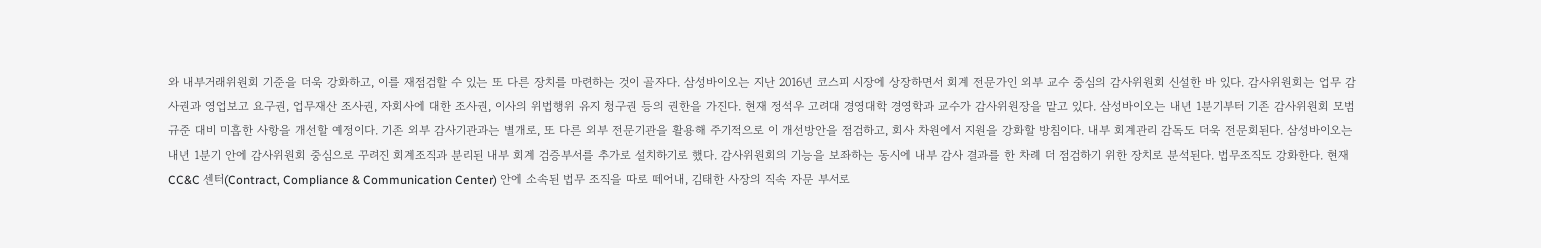와 내부거래위원회 기준을 더욱 강화하고, 이를 재점검할 수 있는 또 다른 장치를 마련하는 것이 골자다. 삼성바이오는 지난 2016년 코스피 시장에 상장하면서 회계 전문가인 외부 교수 중심의 감사위원회 신설한 바 있다. 감사위원회는 업무 감사권과 영업보고 요구권, 업무재산 조사권, 자회사에 대한 조사권, 이사의 위법행위 유지 청구권 등의 권한을 가진다. 현재 정석우 고려대 경영대학 경영학과 교수가 감사위원장을 맡고 있다. 삼성바이오는 내년 1분기부터 기존 감사위원회 모범규준 대비 미흡한 사항을 개선할 예정이다. 기존 외부 감사기관과는 별개로, 또 다른 외부 전문기관을 활용해 주기적으로 이 개선방안을 점검하고, 회사 차원에서 지원을 강화할 방침이다. 내부 회계관리 감독도 더욱 전문회된다. 삼성바이오는 내년 1분기 안에 감사위원회 중심으로 꾸려진 회계조직과 분리된 내부 회계 검증부서를 추가로 설치하기로 했다. 감사위원회의 기능을 보좌하는 동시에 내부 감사 결과를 한 차례 더 점검하기 위한 장치로 분석된다. 법무조직도 강화한다. 현재 CC&C 센터(Contract, Compliance & Communication Center) 안에 소속된 법무 조직을 따로 떼어내, 김태한 사장의 직속 자문 부서로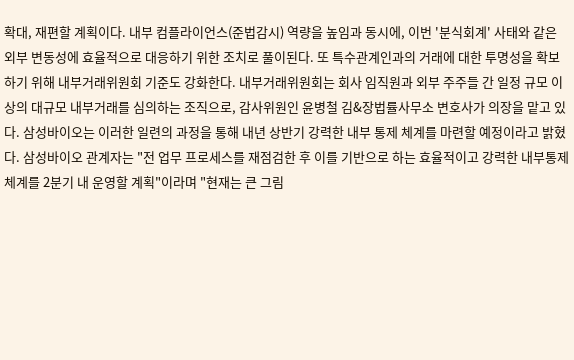확대, 재편할 계획이다. 내부 컴플라이언스(준법감시) 역량을 높임과 동시에, 이번 '분식회계' 사태와 같은 외부 변동성에 효율적으로 대응하기 위한 조치로 풀이된다. 또 특수관계인과의 거래에 대한 투명성을 확보하기 위해 내부거래위원회 기준도 강화한다. 내부거래위원회는 회사 임직원과 외부 주주들 간 일정 규모 이상의 대규모 내부거래를 심의하는 조직으로, 감사위원인 윤병철 김&장법률사무소 변호사가 의장을 맡고 있다. 삼성바이오는 이러한 일련의 과정을 통해 내년 상반기 강력한 내부 통제 체계를 마련할 예정이라고 밝혔다. 삼성바이오 관계자는 "전 업무 프로세스를 재점검한 후 이를 기반으로 하는 효율적이고 강력한 내부통제체계를 2분기 내 운영할 계획"이라며 "현재는 큰 그림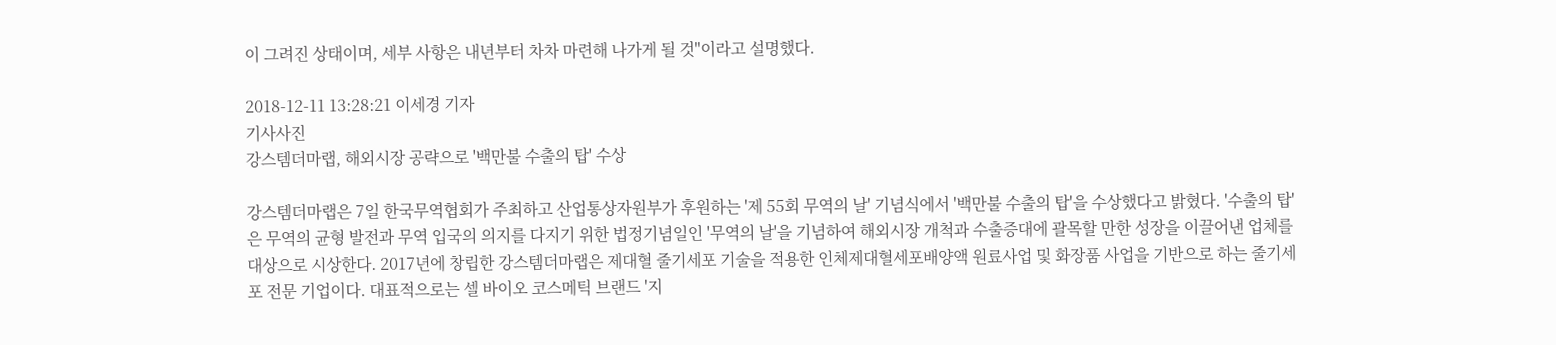이 그려진 상태이며, 세부 사항은 내년부터 차차 마련해 나가게 될 것"이라고 설명했다.

2018-12-11 13:28:21 이세경 기자
기사사진
강스템더마랩, 해외시장 공략으로 '백만불 수출의 탑' 수상

강스템더마랩은 7일 한국무역협회가 주최하고 산업통상자원부가 후원하는 '제 55회 무역의 날' 기념식에서 '백만불 수출의 탑'을 수상했다고 밝혔다. '수출의 탑'은 무역의 균형 발전과 무역 입국의 의지를 다지기 위한 법정기념일인 '무역의 날'을 기념하여 해외시장 개척과 수출증대에 괄목할 만한 성장을 이끌어낸 업체를 대상으로 시상한다. 2017년에 창립한 강스템더마랩은 제대혈 줄기세포 기술을 적용한 인체제대혈세포배양액 원료사업 및 화장품 사업을 기반으로 하는 줄기세포 전문 기업이다. 대표적으로는 셀 바이오 코스메틱 브랜드 '지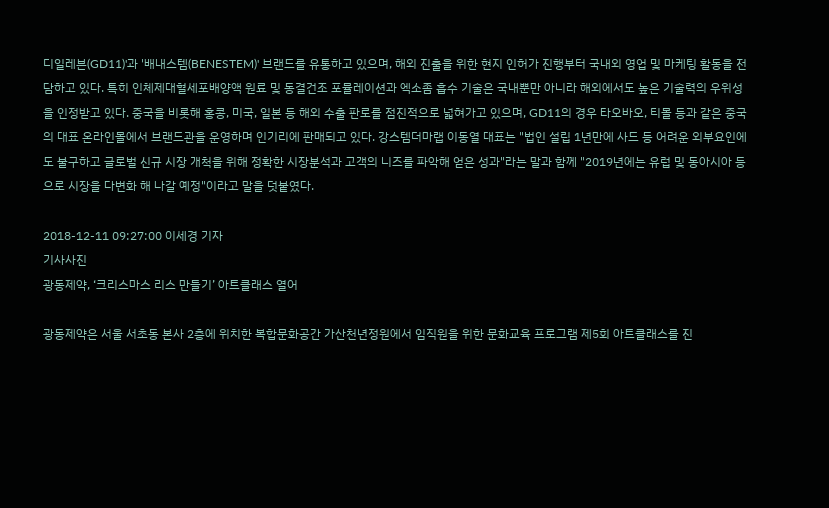디일레븐(GD11)'과 '배내스템(BENESTEM)' 브랜드를 유통하고 있으며, 해외 진출을 위한 현지 인허가 진행부터 국내외 영업 및 마케팅 활동을 전담하고 있다. 특히 인체제대혈세포배양액 원료 및 동결건조 포뮬레이션과 엑소좀 흡수 기술은 국내뿐만 아니라 해외에서도 높은 기술력의 우위성을 인정받고 있다. 중국을 비롯해 홍콩, 미국, 일본 등 해외 수출 판로를 점진적으로 넓혀가고 있으며, GD11의 경우 타오바오, 티몰 등과 같은 중국의 대표 온라인몰에서 브랜드관을 운영하며 인기리에 판매되고 있다. 강스템더마랩 이동열 대표는 "법인 설립 1년만에 사드 등 어려운 외부요인에도 불구하고 글로벌 신규 시장 개척을 위해 정확한 시장분석과 고객의 니즈를 파악해 얻은 성과"라는 말과 함께 "2019년에는 유럽 및 동아시아 등으로 시장을 다변화 해 나갈 예정"이라고 말을 덧붙였다.

2018-12-11 09:27:00 이세경 기자
기사사진
광동제약, ‘크리스마스 리스 만들기’ 아트클래스 열어

광동제약은 서울 서초동 본사 2층에 위치한 복합문화공간 가산천년정원에서 임직원을 위한 문화교육 프로그램 제5회 아트클래스를 진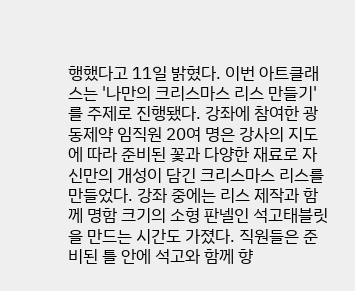행했다고 11일 밝혔다. 이번 아트클래스는 '나만의 크리스마스 리스 만들기'를 주제로 진행됐다. 강좌에 참여한 광동제약 임직원 20여 명은 강사의 지도에 따라 준비된 꽃과 다양한 재료로 자신만의 개성이 담긴 크리스마스 리스를 만들었다. 강좌 중에는 리스 제작과 함께 명함 크기의 소형 판넬인 석고태블릿을 만드는 시간도 가졌다. 직원들은 준비된 틀 안에 석고와 함께 향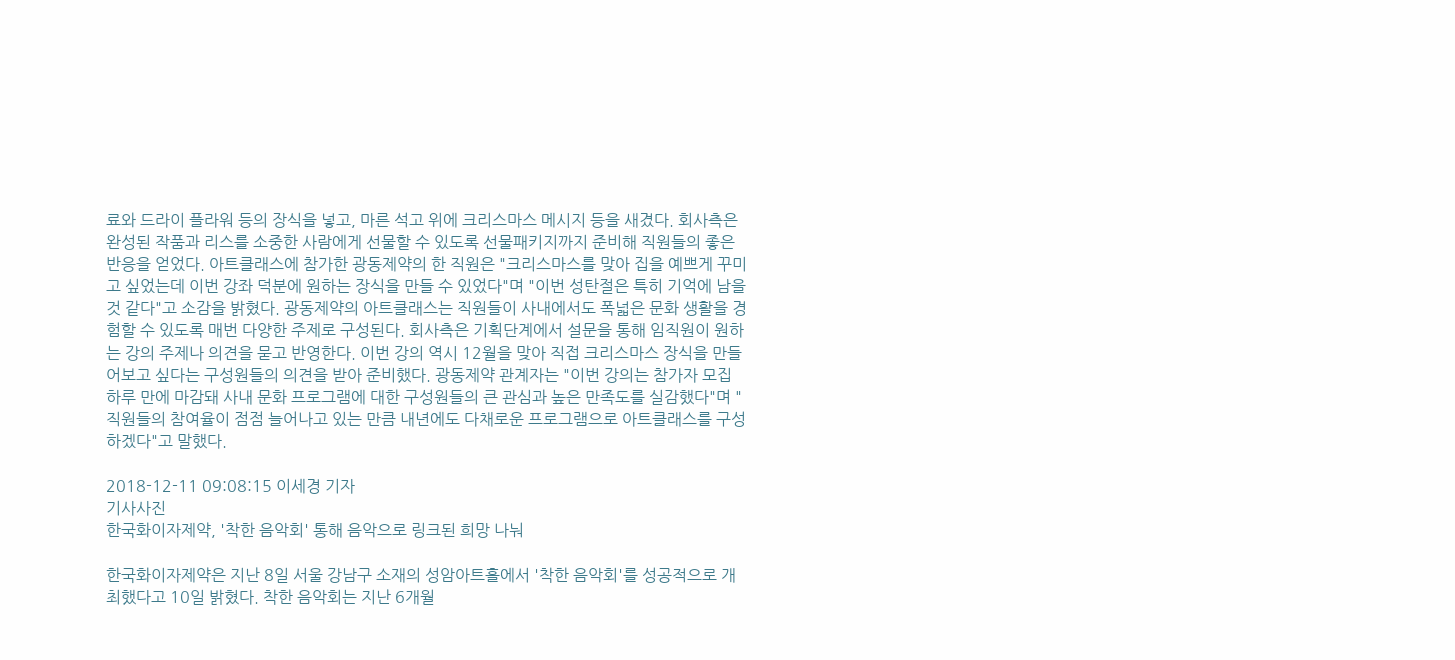료와 드라이 플라워 등의 장식을 넣고, 마른 석고 위에 크리스마스 메시지 등을 새겼다. 회사측은 완성된 작품과 리스를 소중한 사람에게 선물할 수 있도록 선물패키지까지 준비해 직원들의 좋은 반응을 얻었다. 아트클래스에 참가한 광동제약의 한 직원은 "크리스마스를 맞아 집을 예쁘게 꾸미고 싶었는데 이번 강좌 덕분에 원하는 장식을 만들 수 있었다"며 "이번 성탄절은 특히 기억에 남을 것 같다"고 소감을 밝혔다. 광동제약의 아트클래스는 직원들이 사내에서도 폭넓은 문화 생활을 경험할 수 있도록 매번 다양한 주제로 구성된다. 회사측은 기획단계에서 설문을 통해 임직원이 원하는 강의 주제나 의견을 묻고 반영한다. 이번 강의 역시 12월을 맞아 직접 크리스마스 장식을 만들어보고 싶다는 구성원들의 의견을 받아 준비했다. 광동제약 관계자는 "이번 강의는 참가자 모집 하루 만에 마감돼 사내 문화 프로그램에 대한 구성원들의 큰 관심과 높은 만족도를 실감했다"며 "직원들의 참여율이 점점 늘어나고 있는 만큼 내년에도 다채로운 프로그램으로 아트클래스를 구성하겠다"고 말했다.

2018-12-11 09:08:15 이세경 기자
기사사진
한국화이자제약, '착한 음악회' 통해 음악으로 링크된 희망 나눠

한국화이자제약은 지난 8일 서울 강남구 소재의 성암아트홀에서 '착한 음악회'를 성공적으로 개최했다고 10일 밝혔다. 착한 음악회는 지난 6개월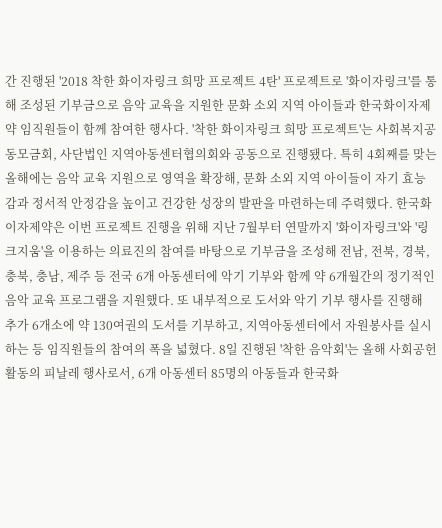간 진행된 '2018 착한 화이자링크 희망 프로젝트 4탄' 프로젝트로 '화이자링크'를 통해 조성된 기부금으로 음악 교육을 지원한 문화 소외 지역 아이들과 한국화이자제약 임직원들이 함께 참여한 행사다. '착한 화이자링크 희망 프로젝트'는 사회복지공동모금회, 사단법인 지역아동센터협의회와 공동으로 진행됐다. 특히 4회째를 맞는 올해에는 음악 교육 지원으로 영역을 확장해, 문화 소외 지역 아이들이 자기 효능감과 정서적 안정감을 높이고 건강한 성장의 발판을 마련하는데 주력했다. 한국화이자제약은 이번 프로젝트 진행을 위해 지난 7월부터 연말까지 '화이자링크'와 '링크지움'을 이용하는 의료진의 참여를 바탕으로 기부금을 조성해 전남, 전북, 경북, 충북, 충남, 제주 등 전국 6개 아동센터에 악기 기부와 함께 약 6개월간의 정기적인 음악 교육 프로그램을 지원했다. 또 내부적으로 도서와 악기 기부 행사를 진행해 추가 6개소에 약 130여권의 도서를 기부하고, 지역아동센터에서 자원봉사를 실시하는 등 임직원들의 참여의 폭을 넓혔다. 8일 진행된 '착한 음악회'는 올해 사회공헌 활동의 피날레 행사로서, 6개 아동센터 85명의 아동들과 한국화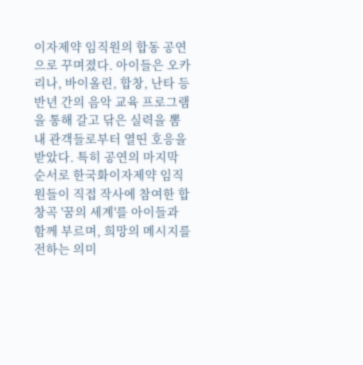이자제약 임직원의 합동 공연으로 꾸며졌다. 아이들은 오카리나, 바이올린, 합창, 난타 등 반년 간의 음악 교육 프로그램을 통해 갈고 닦은 실력을 뽐내 관객들로부터 열띤 호응을 받았다. 특히 공연의 마지막 순서로 한국화이자제약 임직원들이 직접 작사에 참여한 합창곡 '꿈의 세계'를 아이들과 함께 부르며, 희망의 메시지를 전하는 의미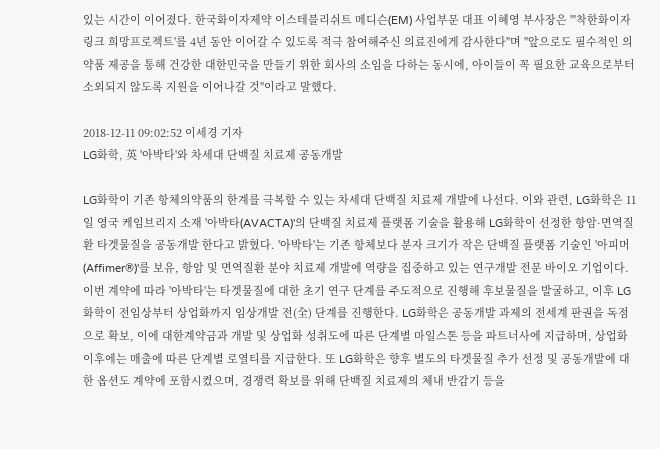있는 시간이 이어졌다. 한국화이자제약 이스테블리쉬트 메디슨(EM) 사업부문 대표 이혜영 부사장은 "'착한화이자링크 희망프로젝트'를 4년 동안 이어갈 수 있도록 적극 참여해주신 의료진에게 감사한다"며 "앞으로도 필수적인 의약품 제공을 통해 건강한 대한민국을 만들기 위한 회사의 소임을 다하는 동시에, 아이들이 꼭 필요한 교육으로부터 소외되지 않도록 지원을 이어나갈 것"이라고 말했다.

2018-12-11 09:02:52 이세경 기자
LG화학, 英 '아박타'와 차세대 단백질 치료제 공동개발

LG화학이 기존 항체의약품의 한계를 극복할 수 있는 차세대 단백질 치료제 개발에 나선다. 이와 관련, LG화학은 11일 영국 케임브리지 소재 '아박타(AVACTA)'의 단백질 치료제 플랫폼 기술을 활용해 LG화학이 선정한 항암·면역질환 타겟물질을 공동개발 한다고 밝혔다. '아박타'는 기존 항체보다 분자 크기가 작은 단백질 플랫폼 기술인 '아피머(Affimer®)'를 보유, 항암 및 면역질환 분야 치료제 개발에 역량을 집중하고 있는 연구개발 전문 바이오 기업이다. 이번 계약에 따라 '아박타'는 타겟물질에 대한 초기 연구 단계를 주도적으로 진행해 후보물질을 발굴하고, 이후 LG화학이 전임상부터 상업화까지 임상개발 전(全) 단계를 진행한다. LG화학은 공동개발 과제의 전세계 판권을 독점으로 확보, 이에 대한계약금과 개발 및 상업화 성취도에 따른 단계별 마일스톤 등을 파트너사에 지급하며, 상업화 이후에는 매출에 따른 단계별 로열티를 지급한다. 또 LG화학은 향후 별도의 타겟물질 추가 선정 및 공동개발에 대한 옵션도 계약에 포함시켰으며, 경쟁력 확보를 위해 단백질 치료제의 체내 반감기 등을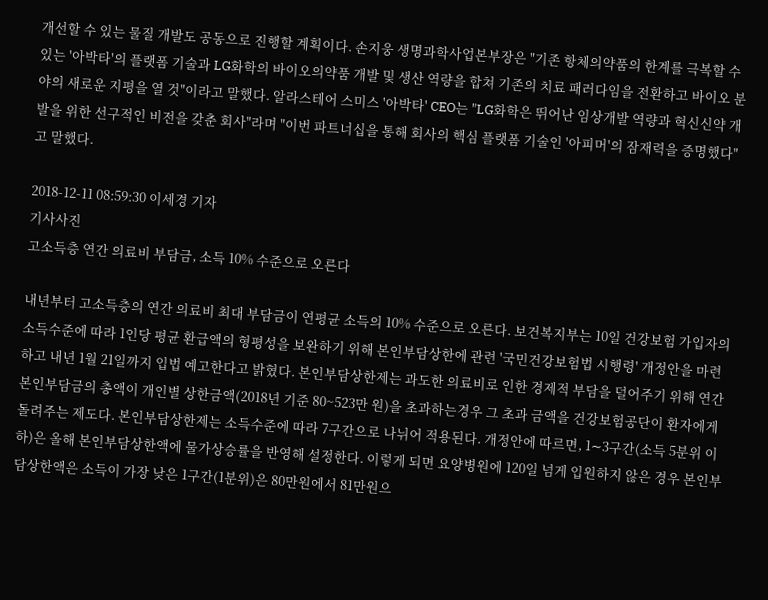개선할 수 있는 물질 개발도 공동으로 진행할 계획이다. 손지웅 생명과학사업본부장은 "기존 항체의약품의 한계를 극복할 수 있는 '아박타'의 플랫폼 기술과 LG화학의 바이오의약품 개발 및 생산 역량을 합쳐 기존의 치료 패러다임을 전환하고 바이오 분야의 새로운 지평을 열 것"이라고 말했다. 알라스테어 스미스 '아박타' CEO는 "LG화학은 뛰어난 임상개발 역량과 혁신신약 개발을 위한 선구적인 비전을 갖춘 회사"라며 "이번 파트너십을 통해 회사의 핵심 플랫폼 기술인 '아피머'의 잠재력을 증명했다"고 말했다.

2018-12-11 08:59:30 이세경 기자
기사사진
고소득층 연간 의료비 부담금, 소득 10% 수준으로 오른다

내년부터 고소득층의 연간 의료비 최대 부담금이 연평균 소득의 10% 수준으로 오른다. 보건복지부는 10일 건강보험 가입자의 소득수준에 따라 1인당 평균 환급액의 형평성을 보완하기 위해 본인부담상한에 관련 '국민건강보험법 시행령' 개정안을 마련하고 내년 1월 21일까지 입법 예고한다고 밝혔다. 본인부담상한제는 과도한 의료비로 인한 경제적 부담을 덜어주기 위해 연간 본인부담금의 총액이 개인별 상한금액(2018년 기준 80~523만 원)을 초과하는경우 그 초과 금액을 건강보험공단이 환자에게 돌려주는 제도다. 본인부담상한제는 소득수준에 따라 7구간으로 나뉘어 적용된다. 개정안에 따르면, 1∼3구간(소득 5분위 이하)은 올해 본인부담상한액에 물가상승률을 반영해 설정한다. 이렇게 되면 요양병원에 120일 넘게 입원하지 않은 경우 본인부담상한액은 소득이 가장 낮은 1구간(1분위)은 80만원에서 81만원으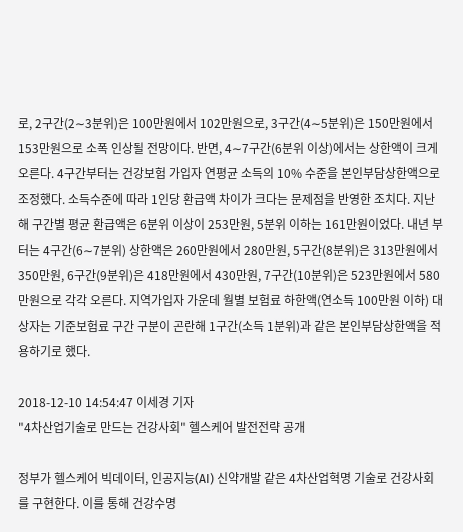로, 2구간(2∼3분위)은 100만원에서 102만원으로, 3구간(4∼5분위)은 150만원에서 153만원으로 소폭 인상될 전망이다. 반면, 4∼7구간(6분위 이상)에서는 상한액이 크게 오른다. 4구간부터는 건강보험 가입자 연평균 소득의 10% 수준을 본인부담상한액으로 조정했다. 소득수준에 따라 1인당 환급액 차이가 크다는 문제점을 반영한 조치다. 지난해 구간별 평균 환급액은 6분위 이상이 253만원, 5분위 이하는 161만원이었다. 내년 부터는 4구간(6∼7분위) 상한액은 260만원에서 280만원, 5구간(8분위)은 313만원에서 350만원, 6구간(9분위)은 418만원에서 430만원, 7구간(10분위)은 523만원에서 580만원으로 각각 오른다. 지역가입자 가운데 월별 보험료 하한액(연소득 100만원 이하) 대상자는 기준보험료 구간 구분이 곤란해 1구간(소득 1분위)과 같은 본인부담상한액을 적용하기로 했다.

2018-12-10 14:54:47 이세경 기자
"4차산업기술로 만드는 건강사회" 헬스케어 발전전략 공개

정부가 헬스케어 빅데이터, 인공지능(AI) 신약개발 같은 4차산업혁명 기술로 건강사회를 구현한다. 이를 통해 건강수명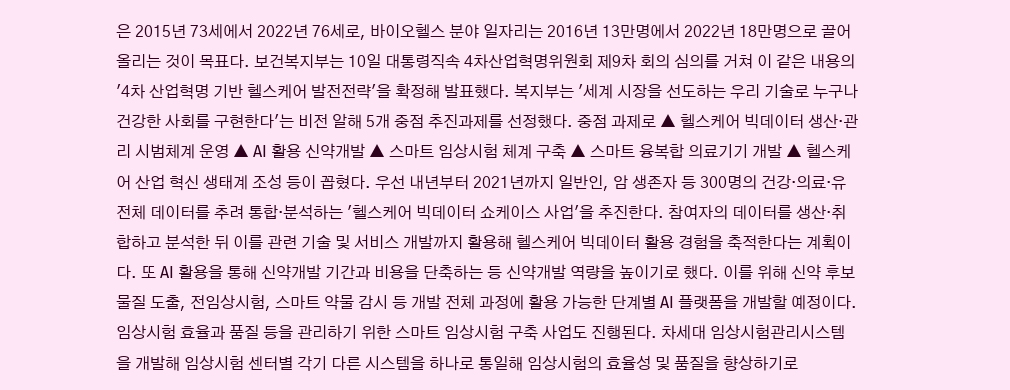은 2015년 73세에서 2022년 76세로, 바이오헬스 분야 일자리는 2016년 13만명에서 2022년 18만명으로 끌어올리는 것이 목표다. 보건복지부는 10일 대통령직속 4차산업혁명위원회 제9차 회의 심의를 거쳐 이 같은 내용의 '4차 산업혁명 기반 헬스케어 발전전략'을 확정해 발표했다. 복지부는 '세계 시장을 선도하는 우리 기술로 누구나 건강한 사회를 구현한다'는 비전 알해 5개 중점 추진과제를 선정했다. 중점 과제로 ▲ 헬스케어 빅데이터 생산·관리 시범체계 운영 ▲ AI 활용 신약개발 ▲ 스마트 임상시험 체계 구축 ▲ 스마트 융복합 의료기기 개발 ▲ 헬스케어 산업 혁신 생태계 조성 등이 꼽혔다. 우선 내년부터 2021년까지 일반인, 암 생존자 등 300명의 건강·의료·유전체 데이터를 추려 통합·분석하는 '헬스케어 빅데이터 쇼케이스 사업'을 추진한다. 참여자의 데이터를 생산·취합하고 분석한 뒤 이를 관련 기술 및 서비스 개발까지 활용해 헬스케어 빅데이터 활용 경험을 축적한다는 계획이다. 또 AI 활용을 통해 신약개발 기간과 비용을 단축하는 등 신약개발 역량을 높이기로 했다. 이를 위해 신약 후보물질 도출, 전임상시험, 스마트 약물 감시 등 개발 전체 과정에 활용 가능한 단계별 AI 플랫폼을 개발할 예정이다. 임상시험 효율과 품질 등을 관리하기 위한 스마트 임상시험 구축 사업도 진행된다. 차세대 임상시험관리시스템을 개발해 임상시험 센터별 각기 다른 시스템을 하나로 통일해 임상시험의 효율성 및 품질을 향상하기로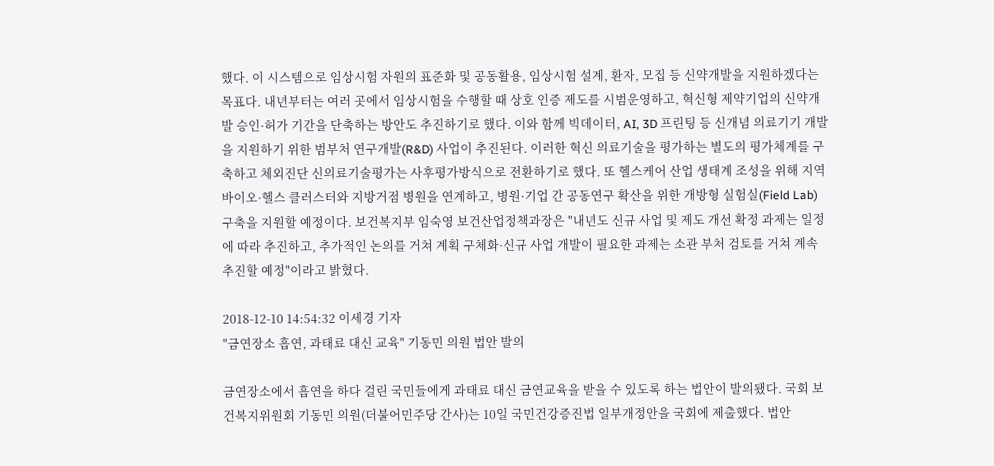했다. 이 시스템으로 임상시험 자원의 표준화 및 공동활용, 임상시험 설계, 환자, 모집 등 신약개발을 지원하겠다는 목표다. 내년부터는 여러 곳에서 임상시험을 수행할 때 상호 인증 제도를 시범운영하고, 혁신형 제약기업의 신약개발 승인·허가 기간을 단축하는 방안도 추진하기로 했다. 이와 함께 빅데이터, AI, 3D 프린팅 등 신개념 의료기기 개발을 지원하기 위한 범부처 연구개발(R&D) 사업이 추진된다. 이러한 혁신 의료기술을 평가하는 별도의 평가체계를 구축하고 체외진단 신의료기술평가는 사후평가방식으로 전환하기로 했다. 또 헬스케어 산업 생태계 조성을 위해 지역 바이오·헬스 클러스터와 지방거점 병원을 연계하고, 병원·기업 간 공동연구 확산을 위한 개방형 실험실(Field Lab) 구축을 지원할 예정이다. 보건복지부 임숙영 보건산업정책과장은 "내년도 신규 사업 및 제도 개선 확정 과제는 일정에 따라 추진하고, 추가적인 논의를 거쳐 계획 구체화·신규 사업 개발이 필요한 과제는 소관 부처 검토를 거쳐 계속 추진할 예정"이라고 밝혔다.

2018-12-10 14:54:32 이세경 기자
"금연장소 흡연, 과태료 대신 교육" 기동민 의원 법안 발의

금연장소에서 흡연을 하다 걸린 국민들에게 과태료 대신 금연교육을 받을 수 있도록 하는 법안이 발의됐다. 국회 보건복지위원회 기동민 의원(더불어민주당 간사)는 10일 국민건강증진법 일부개정안을 국회에 제출했다. 법안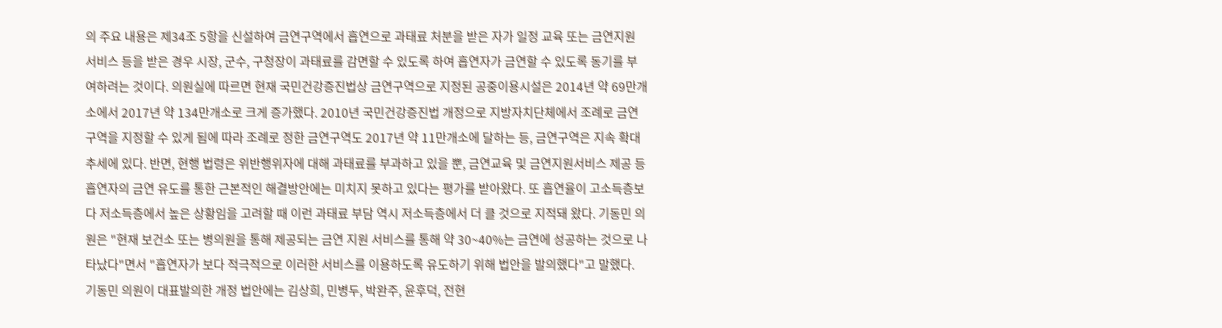의 주요 내용은 제34조 5항을 신설하여 금연구역에서 흡연으로 과태료 처분을 받은 자가 일정 교육 또는 금연지원 서비스 등을 받은 경우 시장, 군수, 구청장이 과태료를 감면할 수 있도록 하여 흡연자가 금연할 수 있도록 동기를 부여하려는 것이다. 의원실에 따르면 현재 국민건강증진법상 금연구역으로 지정된 공중이용시설은 2014년 약 69만개소에서 2017년 약 134만개소로 크게 증가했다. 2010년 국민건강증진법 개정으로 지방자치단체에서 조례로 금연구역을 지정할 수 있게 됨에 따라 조례로 정한 금연구역도 2017년 약 11만개소에 달하는 등, 금연구역은 지속 확대 추세에 있다. 반면, 현행 법령은 위반행위자에 대해 과태료를 부과하고 있을 뿐, 금연교육 및 금연지원서비스 제공 등 흡연자의 금연 유도를 통한 근본적인 해결방안에는 미치지 못하고 있다는 평가를 받아왔다. 또 흡연율이 고소득층보다 저소득층에서 높은 상황임을 고려할 때 이런 과태료 부담 역시 저소득층에서 더 클 것으로 지적돼 왔다. 기동민 의원은 "현재 보건소 또는 병의원을 통해 제공되는 금연 지원 서비스를 통해 약 30~40%는 금연에 성공하는 것으로 나타났다"면서 "흡연자가 보다 적극적으로 이러한 서비스를 이용하도록 유도하기 위해 법안을 발의했다"고 말했다. 기동민 의원이 대표발의한 개정 법안에는 김상희, 민병두, 박완주, 윤후덕, 전현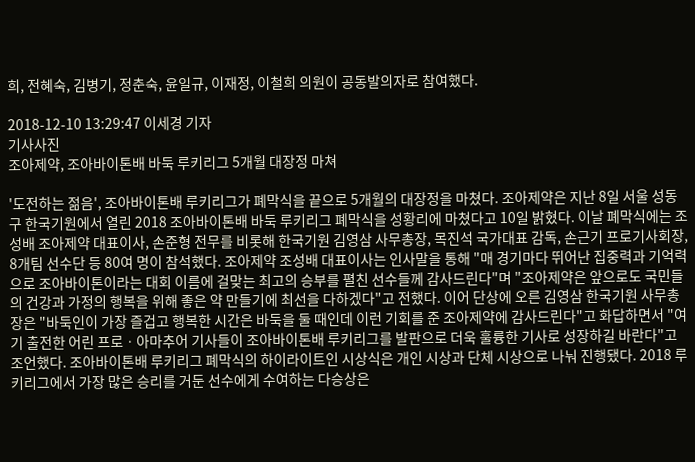희, 전혜숙, 김병기, 정춘숙, 윤일규, 이재정, 이철희 의원이 공동발의자로 참여했다.

2018-12-10 13:29:47 이세경 기자
기사사진
조아제약, 조아바이톤배 바둑 루키리그 5개월 대장정 마쳐

'도전하는 젊음', 조아바이톤배 루키리그가 폐막식을 끝으로 5개월의 대장정을 마쳤다. 조아제약은 지난 8일 서울 성동구 한국기원에서 열린 2018 조아바이톤배 바둑 루키리그 폐막식을 성황리에 마쳤다고 10일 밝혔다. 이날 폐막식에는 조성배 조아제약 대표이사, 손준형 전무를 비롯해 한국기원 김영삼 사무총장, 목진석 국가대표 감독, 손근기 프로기사회장, 8개팀 선수단 등 80여 명이 참석했다. 조아제약 조성배 대표이사는 인사말을 통해 "매 경기마다 뛰어난 집중력과 기억력으로 조아바이톤이라는 대회 이름에 걸맞는 최고의 승부를 펼친 선수들께 감사드린다"며 "조아제약은 앞으로도 국민들의 건강과 가정의 행복을 위해 좋은 약 만들기에 최선을 다하겠다"고 전했다. 이어 단상에 오른 김영삼 한국기원 사무총장은 "바둑인이 가장 즐겁고 행복한 시간은 바둑을 둘 때인데 이런 기회를 준 조아제약에 감사드린다"고 화답하면서 "여기 출전한 어린 프로ㆍ아마추어 기사들이 조아바이톤배 루키리그를 발판으로 더욱 훌륭한 기사로 성장하길 바란다"고 조언했다. 조아바이톤배 루키리그 폐막식의 하이라이트인 시상식은 개인 시상과 단체 시상으로 나눠 진행됐다. 2018 루키리그에서 가장 많은 승리를 거둔 선수에게 수여하는 다승상은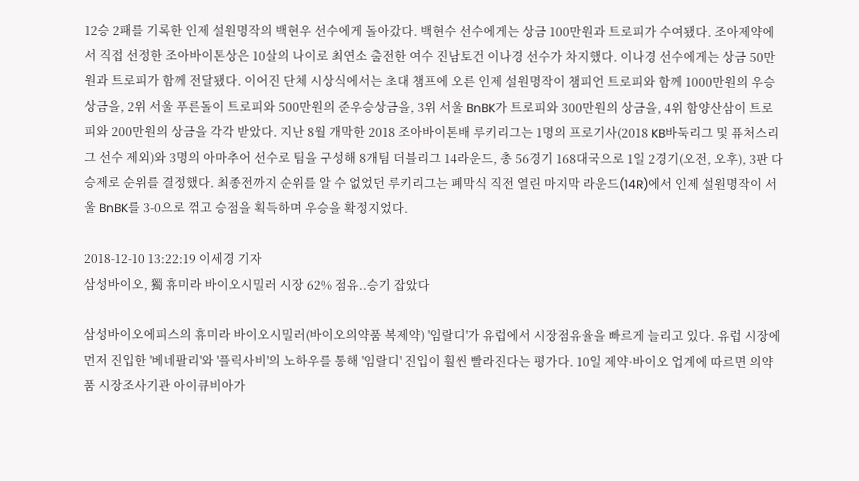12승 2패를 기록한 인제 설원명작의 백현우 선수에게 돌아갔다. 백현수 선수에게는 상금 100만원과 트로피가 수여됐다. 조아제약에서 직접 선정한 조아바이톤상은 10살의 나이로 최연소 출전한 여수 진남토건 이나경 선수가 차지했다. 이나경 선수에게는 상금 50만원과 트로피가 함께 전달됐다. 이어진 단체 시상식에서는 초대 챔프에 오른 인제 설원명작이 챔피언 트로피와 함께 1000만원의 우승상금을, 2위 서울 푸른돌이 트로피와 500만원의 준우승상금을, 3위 서울 BnBK가 트로피와 300만원의 상금을, 4위 함양산삼이 트로피와 200만원의 상금을 각각 받았다. 지난 8월 개막한 2018 조아바이톤배 루키리그는 1명의 프로기사(2018 KB바둑리그 및 퓨처스리그 선수 제외)와 3명의 아마추어 선수로 팀을 구성해 8개팀 더블리그 14라운드, 총 56경기 168대국으로 1일 2경기(오전, 오후), 3판 다승제로 순위를 결정했다. 최종전까지 순위를 알 수 없었던 루키리그는 폐막식 직전 열린 마지막 라운드(14R)에서 인제 설원명작이 서울 BnBK를 3-0으로 꺾고 승점을 획득하며 우승을 확정지었다.

2018-12-10 13:22:19 이세경 기자
삼성바이오, 獨 휴미라 바이오시밀러 시장 62% 점유..승기 잡았다

삼성바이오에피스의 휴미라 바이오시밀러(바이오의약품 복제약) '임랄디'가 유럽에서 시장점유율을 빠르게 늘리고 있다. 유럽 시장에 먼저 진입한 '베네팔리'와 '플릭사비'의 노하우를 통해 '임랄디' 진입이 훨씬 빨라진다는 평가다. 10일 제약·바이오 업계에 따르면 의약품 시장조사기관 아이큐비아가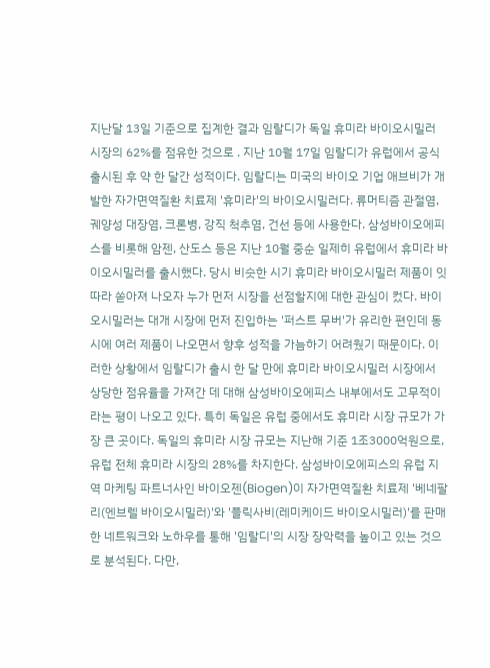지난달 13일 기준으로 집계한 결과 임랄디가 독일 휴미라 바이오시밀러 시장의 62%를 점유한 것으로 . 지난 10월 17일 임랄디가 유럽에서 공식 출시된 후 약 한 달간 성적이다. 임랄디는 미국의 바이오 기업 애브비가 개발한 자가면역질환 치료제 '휴미라'의 바이오시밀러다. 류머티즘 관절염, 궤양성 대장염, 크론병, 강직 척추염, 건선 등에 사용한다. 삼성바이오에피스를 비롯해 암젠, 산도스 등은 지난 10월 중순 일제히 유럽에서 휴미라 바이오시밀러를 출시했다. 당시 비슷한 시기 휴미라 바이오시밀러 제품이 잇따라 쏟아져 나오자 누가 먼저 시장을 선점할지에 대한 관심이 컸다. 바이오시밀러는 대개 시장에 먼저 진입하는 '퍼스트 무버'가 유리한 편인데 동시에 여러 제품이 나오면서 향후 성적을 가늠하기 어려웠기 때문이다. 이러한 상황에서 임랄디가 출시 한 달 만에 휴미라 바이오시밀러 시장에서 상당한 점유율을 가져간 데 대해 삼성바이오에피스 내부에서도 고무적이라는 평이 나오고 있다. 특히 독일은 유럽 중에서도 휴미라 시장 규모가 가장 큰 곳이다. 독일의 휴미라 시장 규모는 지난해 기준 1조3000억원으로, 유럽 전체 휴미라 시장의 28%를 차지한다. 삼성바이오에피스의 유럽 지역 마케팅 파트너사인 바이오젠(Biogen)이 자가면역질환 치료제 '베네팔리(엔브렐 바이오시밀러)'와 '플릭사비(레미케이드 바이오시밀러)'를 판매한 네트워크와 노하우를 통해 '임랄디'의 시장 장악력을 높이고 있는 것으로 분석된다. 다만,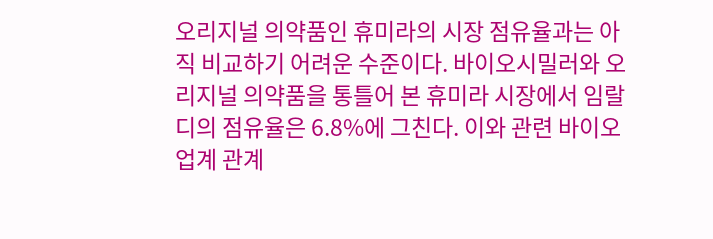오리지널 의약품인 휴미라의 시장 점유율과는 아직 비교하기 어려운 수준이다. 바이오시밀러와 오리지널 의약품을 통틀어 본 휴미라 시장에서 임랄디의 점유율은 6.8%에 그친다. 이와 관련 바이오업계 관계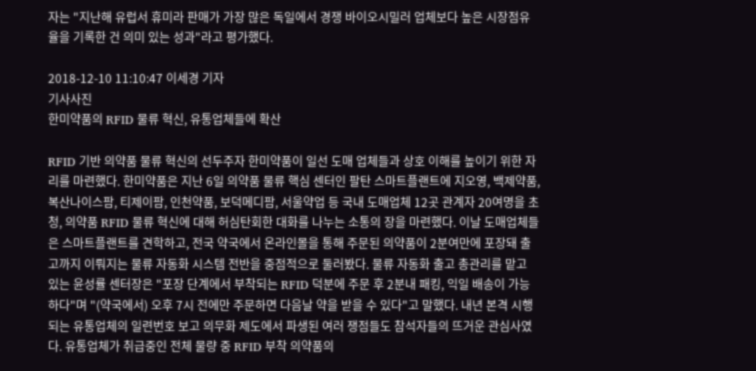자는 "지난해 유럽서 휴미라 판매가 가장 많은 독일에서 경쟁 바이오시밀러 업체보다 높은 시장점유율을 기록한 건 의미 있는 성과"라고 평가했다.

2018-12-10 11:10:47 이세경 기자
기사사진
한미약품의 RFID 물류 혁신, 유통업체들에 확산

RFID 기반 의약품 물류 혁신의 선두주자 한미약품이 일선 도매 업체들과 상호 이해를 높이기 위한 자리를 마련했다. 한미약품은 지난 6일 의약품 물류 핵심 센터인 팔탄 스마트플랜트에 지오영, 백제약품, 복산나이스팜, 티제이팜, 인천약품, 보덕메디팜, 서울약업 등 국내 도매업체 12곳 관계자 20여명을 초청, 의약품 RFID 물류 혁신에 대해 허심탄회한 대화를 나누는 소통의 장을 마련했다. 이날 도매업체들은 스마트플랜트를 견학하고, 전국 약국에서 온라인몰을 통해 주문된 의약품이 2분여만에 포장돼 출고까지 이뤄지는 물류 자동화 시스템 전반을 중점적으로 둘러봤다. 물류 자동화 출고 총관리를 맡고 있는 윤성률 센터장은 "포장 단계에서 부착되는 RFID 덕분에 주문 후 2분내 패킹, 익일 배송이 가능하다"며 "(약국에서) 오후 7시 전에만 주문하면 다음날 약을 받을 수 있다"고 말했다. 내년 본격 시행되는 유통업체의 일련번호 보고 의무화 제도에서 파생된 여러 쟁점들도 참석자들의 뜨거운 관심사였다. 유통업체가 취급중인 전체 물량 중 RFID 부착 의약품의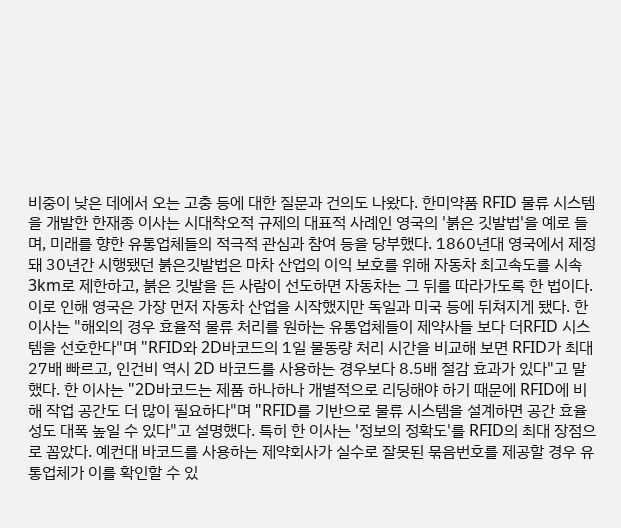비중이 낮은 데에서 오는 고충 등에 대한 질문과 건의도 나왔다. 한미약품 RFID 물류 시스템을 개발한 한재종 이사는 시대착오적 규제의 대표적 사례인 영국의 '붉은 깃발법'을 예로 들며, 미래를 향한 유통업체들의 적극적 관심과 참여 등을 당부했다. 1860년대 영국에서 제정돼 30년간 시행됐던 붉은깃발법은 마차 산업의 이익 보호를 위해 자동차 최고속도를 시속 3km로 제한하고, 붉은 깃발을 든 사람이 선도하면 자동차는 그 뒤를 따라가도록 한 법이다. 이로 인해 영국은 가장 먼저 자동차 산업을 시작했지만 독일과 미국 등에 뒤쳐지게 됐다. 한 이사는 "해외의 경우 효율적 물류 처리를 원하는 유통업체들이 제약사들 보다 더RFID 시스템을 선호한다"며 "RFID와 2D바코드의 1일 물동량 처리 시간을 비교해 보면 RFID가 최대 27배 빠르고, 인건비 역시 2D 바코드를 사용하는 경우보다 8.5배 절감 효과가 있다"고 말했다. 한 이사는 "2D바코드는 제품 하나하나 개별적으로 리딩해야 하기 때문에 RFID에 비해 작업 공간도 더 많이 필요하다"며 "RFID를 기반으로 물류 시스템을 설계하면 공간 효율성도 대폭 높일 수 있다"고 설명했다. 특히 한 이사는 '정보의 정확도'를 RFID의 최대 장점으로 꼽았다. 예컨대 바코드를 사용하는 제약회사가 실수로 잘못된 묶음번호를 제공할 경우 유통업체가 이를 확인할 수 있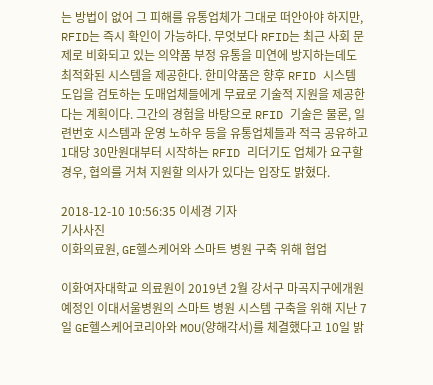는 방법이 없어 그 피해를 유통업체가 그대로 떠안아야 하지만, RFID는 즉시 확인이 가능하다. 무엇보다 RFID는 최근 사회 문제로 비화되고 있는 의약품 부정 유통을 미연에 방지하는데도 최적화된 시스템을 제공한다. 한미약품은 향후 RFID 시스템 도입을 검토하는 도매업체들에게 무료로 기술적 지원을 제공한다는 계획이다. 그간의 경험을 바탕으로 RFID 기술은 물론, 일련번호 시스템과 운영 노하우 등을 유통업체들과 적극 공유하고 1대당 30만원대부터 시작하는 RFID 리더기도 업체가 요구할 경우, 협의를 거쳐 지원할 의사가 있다는 입장도 밝혔다.

2018-12-10 10:56:35 이세경 기자
기사사진
이화의료원, GE헬스케어와 스마트 병원 구축 위해 협업

이화여자대학교 의료원이 2019년 2월 강서구 마곡지구에개원 예정인 이대서울병원의 스마트 병원 시스템 구축을 위해 지난 7일 GE헬스케어코리아와 MOU(양해각서)를 체결했다고 10일 밝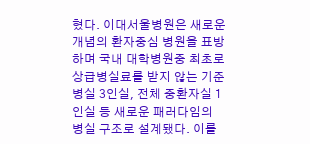혔다. 이대서울병원은 새로운 개념의 환자중심 병원을 표방하며 국내 대학병원중 최초로 상급병실료를 받지 않는 기준병실 3인실, 전체 중환자실 1인실 등 새로운 패러다임의 병실 구조로 설계됐다. 이를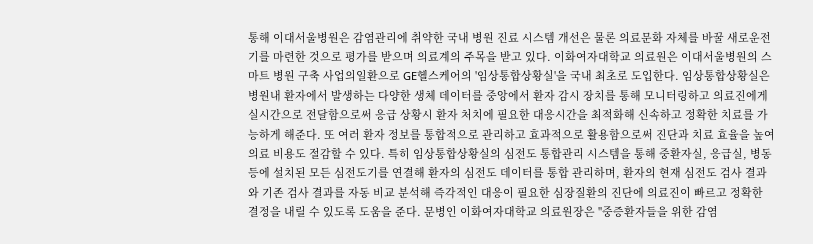통해 이대서울병원은 감염관리에 취약한 국내 병원 진료 시스템 개선은 물론 의료문화 자체를 바꿀 새로운전 기를 마련한 것으로 평가를 받으며 의료계의 주목을 받고 있다. 이화여자대학교 의료원은 이대서울병원의 스마트 병원 구축 사업의일환으로 GE헬스케어의 '임상통합상황실'을 국내 최초로 도입한다. 임상통합상황실은 병원내 환자에서 발생하는 다양한 생체 데이터를 중앙에서 환자 감시 장치를 통해 모니터링하고 의료진에게 실시간으로 전달함으로써 응급 상황시 환자 처치에 필요한 대응시간을 최적화해 신속하고 정확한 치료를 가능하게 해준다. 또 여러 환자 정보를 통합적으로 관리하고 효과적으로 활용함으로써 진단과 치료 효율을 높여 의료 비용도 절감할 수 있다. 특히 임상통합상황실의 심전도 통합관리 시스템을 통해 중환자실, 응급실, 병동 등에 설치된 모든 심전도기를 연결해 환자의 심전도 데이터를 통합 관리하며, 환자의 현재 심전도 검사 결과와 기존 검사 결과를 자동 비교 분석해 즉각적인 대응이 필요한 심장질환의 진단에 의료진이 빠르고 정확한 결정을 내릴 수 있도록 도움을 준다. 문병인 이화여자대학교 의료원장은 "중증환자들을 위한 감염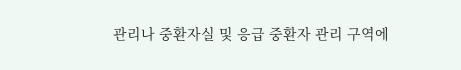관리나 중환자실 및 응급 중환자 관리 구역에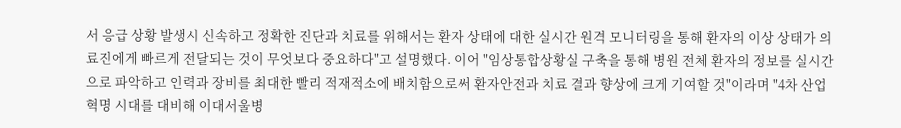서 응급 상황 발생시 신속하고 정확한 진단과 치료를 위해서는 환자 상태에 대한 실시간 원격 모니터링을 통해 환자의 이상 상태가 의료진에게 빠르게 전달되는 것이 무엇보다 중요하다"고 설명했다. 이어 "임상통합상황실 구축을 통해 병원 전체 환자의 정보를 실시간으로 파악하고 인력과 장비를 최대한 빨리 적재적소에 배치함으로써 환자안전과 치료 결과 향상에 크게 기여할 것"이라며 "4차 산업혁명 시대를 대비해 이대서울병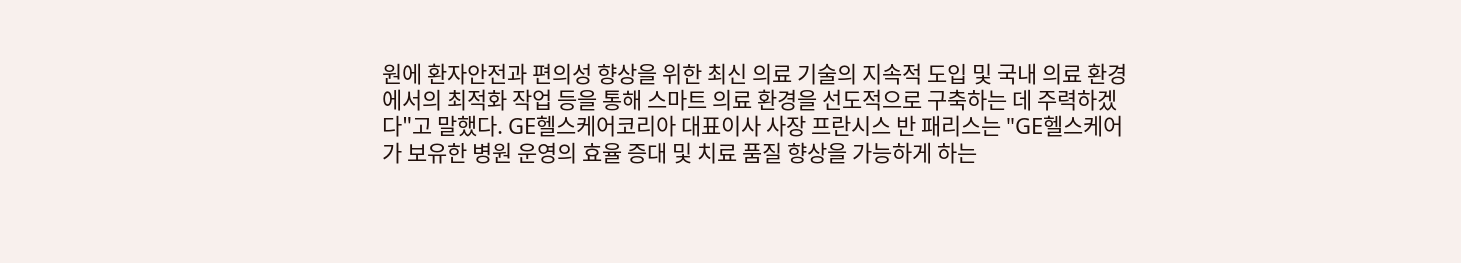원에 환자안전과 편의성 향상을 위한 최신 의료 기술의 지속적 도입 및 국내 의료 환경에서의 최적화 작업 등을 통해 스마트 의료 환경을 선도적으로 구축하는 데 주력하겠다"고 말했다. GE헬스케어코리아 대표이사 사장 프란시스 반 패리스는 "GE헬스케어가 보유한 병원 운영의 효율 증대 및 치료 품질 향상을 가능하게 하는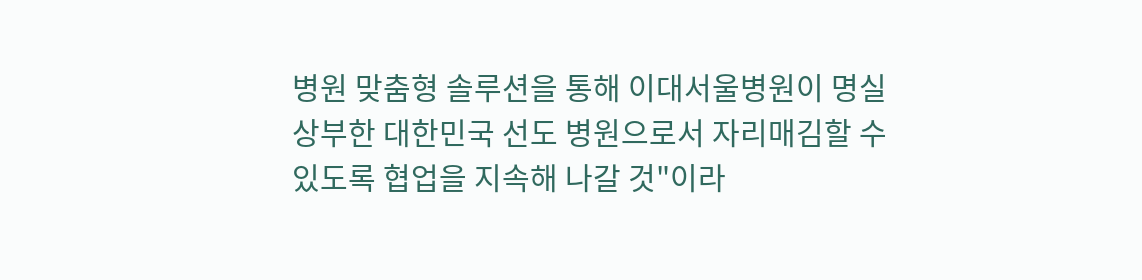병원 맞춤형 솔루션을 통해 이대서울병원이 명실상부한 대한민국 선도 병원으로서 자리매김할 수 있도록 협업을 지속해 나갈 것"이라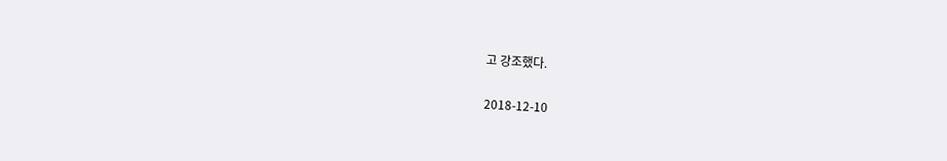고 강조했다.

2018-12-10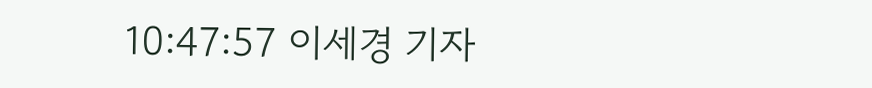10:47:57 이세경 기자